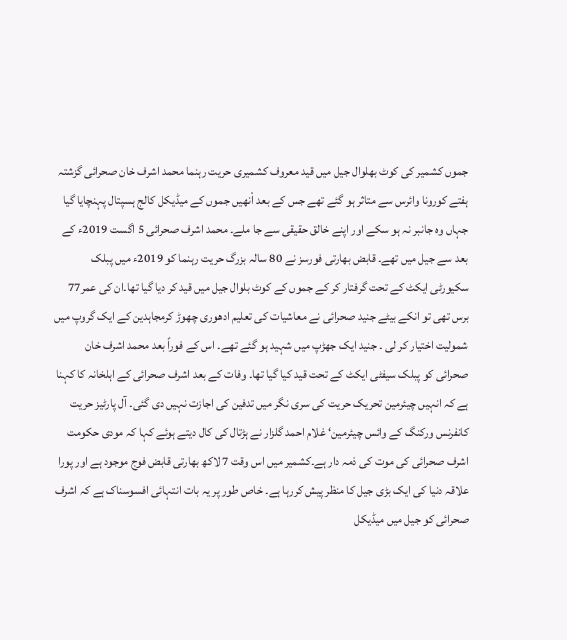جموں کشمیر کی کوٹ بھلوال جیل میں قید معروف کشمیری حریت رہنما محمد اشرف خان صحرائی گزشتہ ہفتے کورونا وائرس سے متاثر ہو گئے تھے جس کے بعد اْنھیں جموں کے میڈیکل کالج ہسپتال پہنچایا گیا جہاں وہ جانبر نہ ہو سکے اور اپنے خالق حقیقی سے جا ملے۔ محمد اشرف صحرائی 5 اگست 2019ء کے بعد سے جیل میں تھے۔ قابض بھارتی فورسز نے 80 سالہ بزرگ حریت رہنما کو 2019ء میں پبلک سکیورٹی ایکٹ کے تحت گرفتار کر کے جموں کے کوٹ بلوال جیل میں قید کر دیا گیا تھا۔ان کی عمر77 برس تھی تو انکے بیٹے جنید صحرائی نے معاشیات کی تعلیم ادھوری چھوڑ کرمجاہدین کے ایک گروپ میں شمولیت اختیار کر لی ۔ جنید ایک جھڑپ میں شہید ہو گئے تھے۔ اس کے فوراً بعد محمد اشرف خان صحرائی کو پبلک سیفٹی ایکٹ کے تحت قید کیا گیا تھا۔ وفات کے بعد اشرف صحرائی کے اہلخانہ کا کہنا ہے کہ انہیں چیئرمین تحریک حریت کی سری نگر میں تدفین کی اجازت نہیں دی گئی۔ آل پارٹیز حریت کانفرنس ورکنگ کے وائس چیئرمین‘ غلام احمد گلزار نے ہڑتال کی کال دیتے ہوئے کہا کہ مودی حکومت اشرف صحرائی کی موت کی ذمہ دار ہے۔کشمیر میں اس وقت 7 لاکھ بھارتی قابض فوج موجود ہے اور پورا علاقہ دنیا کی ایک بڑی جیل کا منظر پیش کررہا ہے۔ خاص طور پر یہ بات انتہائی افسوسناک ہے کہ اشرف صحرائی کو جیل میں میڈیکل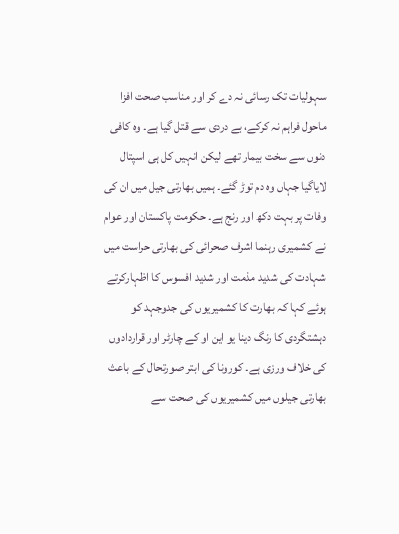سہولیات تک رسائی نہ دے کر اور مناسب صحت افزا ماحول فراہم نہ کرکے، بے دردی سے قتل گیا ہے۔ وہ کافی دنوں سے سخت بیمار تھے لیکن انہیں کل ہی اسپتال لایاگیا جہاں وہ دم توڑ گئے۔ ہمیں بھارتی جیل میں ان کی وفات پر بہت دکھ اور رنج ہے۔ حکومت پاکستان اور عوام نے کشمیری رہنما اشرف صحرائی کی بھارتی حراست میں شہادت کی شدید مذمت اور شدید افسوس کا اظہارکرتے ہوئے کہا کہ بھارت کا کشمیریوں کی جدوجہد کو دہشتگردی کا رنگ دینا یو این او کے چارٹر اور قراردادوں کی خلاف ورزی ہے۔ کورونا کی ابتر صورتحال کے باعث بھارتی جیلوں میں کشمیریوں کی صحت سے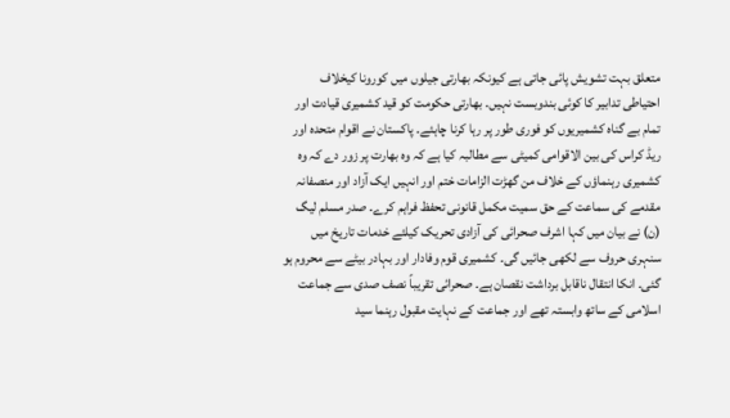متعلق بہت تشویش پائی جاتی ہے کیونکہ بھارتی جیلوں میں کورونا کیخلاف احتیاطی تدابیر کا کوئی بندوبست نہیں۔ بھارتی حکومت کو قید کشمیری قیادت اور تمام بے گناہ کشمیریوں کو فوری طور پر رہا کرنا چاہئے۔ پاکستان نے اقوام متحدہ اور ریڈ کراس کی بین الاقوامی کمیٹی سے مطالبہ کیا ہے کہ وہ بھارت پر زور دے کہ وہ کشمیری رہنماؤں کے خلاف من گھڑت الزامات ختم اور انہیں ایک آزاد اور منصفانہ مقدمے کی سماعت کے حق سمیت مکمل قانونی تحفظ فراہم کرے۔ صدر مسلم لیگ (ن) نے بیان میں کہا اشرف صحرائی کی آزادی تحریک کیلئے خدمات تاریخ میں سنہری حروف سے لکھی جائیں گی۔ کشمیری قوم وفادار اور بہادر بیٹے سے محروم ہو گئی۔ انکا انتقال ناقابل برداشت نقصان ہے۔ صحرائی تقریباً نصف صدی سے جماعت اسلامی کے ساتھ وابستہ تھے اور جماعت کے نہایت مقبول رہنما سید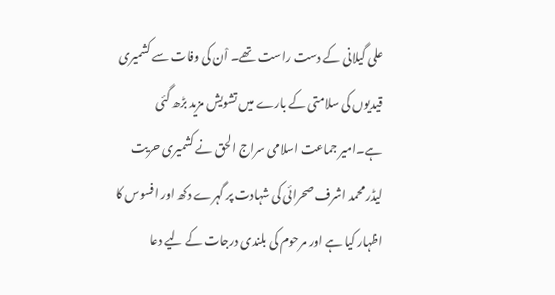علی گیلانی کے دست راست تھے۔ اْن کی وفات سے کشمیری قیدیوں کی سلامتی کے بارے میں تشویش مزید بڑھ گئی ہے۔امیر جماعت اسلامی سراج الحق نے کشمیری حریت لیڈر محمد اشرف صحرائی کی شہادت پر گہرے دکھ اور افسوس کا اظہار کیا ہے اور مرحوم کی بلندی درجات کے لیے دعا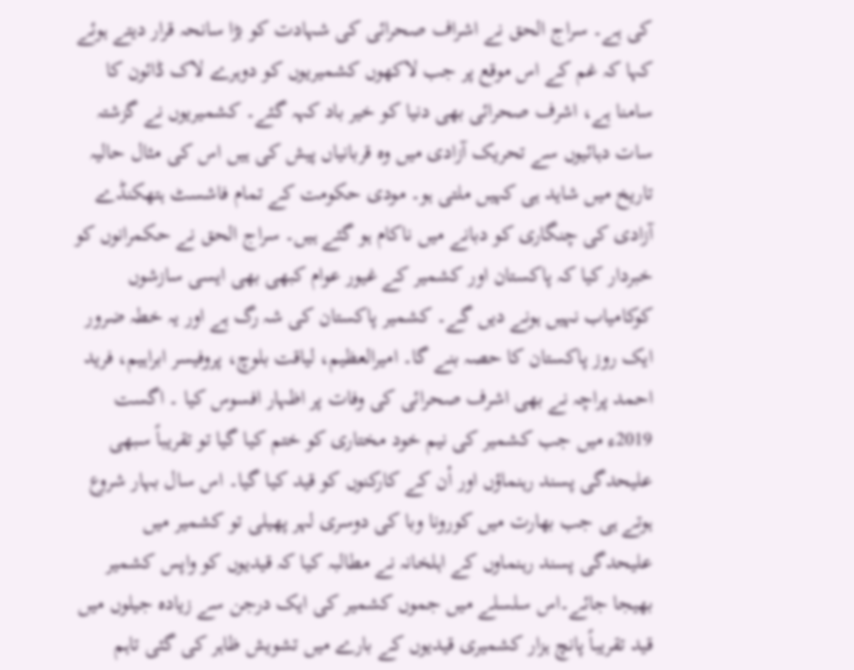کی ہے۔ سراج الحق نے اشراف صحرائی کی شہادت کو بڑا سانحہ قرار دیتے ہوئے کہا کہ غم کے اس موقع پر جب لاکھوں کشمیریوں کو دوہرے لاک ڈائون کا سامنا ہے، اشرف صحرائی بھی دنیا کو خیر باد کہہ گئے۔ کشمیریوں نے گزشتہ سات دہائیوں سے تحریک آزادی میں وہ قربانیاں پیش کی ہیں اس کی مثال حالیہ تاریخ میں شاید ہی کہیں ملتی ہو۔ مودی حکومت کے تمام فاشسٹ ہتھکنڈے آزادی کی چنگاری کو دبانے میں ناکام ہو گئے ہیں۔ سراج الحق نے حکمرانوں کو خبردار کیا کہ پاکستان اور کشمیر کے غیور عوام کبھی بھی ایسی سازشوں کوکامیاب نہیں ہونے دیں گے۔ کشمیر پاکستان کی شہ رگ ہے اور یہ خطہ ضرور ایک روز پاکستان کا حصہ بنے گا۔ امیرالعظیم، لیاقت بلوچ، پروفیسر ابراہیم، فرید احمد پراچہ نے بھی اشرف صحرائی کی وفات پر اظہار افسوس کیا ۔ اگست 2019ء میں جب کشمیر کی نیم خود مختاری کو ختم کیا گیا تو تقریباً سبھی علیحدگی پسند رہنماؤں اور اْن کے کارکنوں کو قید کیا گیا۔ اس سال بہار شروع ہوتے ہی جب بھارت میں کورونا وبا کی دوسری لہر پھیلی تو کشمیر میں علیحدگی پسند رہنماوں کے اہلخانہ نے مطالبہ کیا کہ قیدیوں کو واپس کشمیر بھیجا جائے۔اس سلسلے میں جموں کشمیر کی ایک درجن سے زیادہ جیلوں میں قید تقریباً پانچ ہزار کشمیری قیدیوں کے بارے میں تشویش ظاہر کی گئی تاہم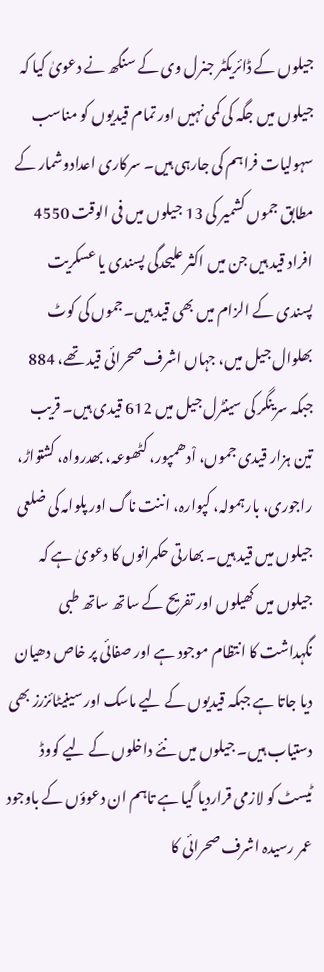جیلوں کے ڈائریکٹر جنرل وی کے سنگھ نے دعویٰ کیا کہ جیلوں میں جگہ کی کمی نہیں اور تمام قیدیوں کو مناسب سہولیات فراہم کی جارہی ہیں۔ سرکاری اعدادوشمار کے مطابق جموں کشمیر کی 13 جیلوں میں فی الوقت 4550 افراد قید ہیں جن میں اکثر علیحدگی پسندی یا عسکریت پسندی کے الزام میں بھی قید ہیں۔جموں کی کوٹ بھلوال جیل میں، جہاں اشرف صحرائی قید تھے، 884 جبکہ سرینگر کی سینٹرل جیل میں 612 قیدی ہیں۔ قریب تین ہزار قیدی جموں، اْدھمپور، کٹھوعہ، بھدرواہ، کشتواڑ، راجوری، بارہمولہ، کپوارہ، اننت ناگ اور پلوامہ کی ضلعی جیلوں میں قید ہیں۔ بھارتی حکمرانوں کا دعویٰ ہے کہ جیلوں میں کھیلوں اور تفریح کے ساتھ ساتھ طبی نگہداشت کا انتظام موجود ہے اور صفائی پر خاص دھیان دیا جاتا ہے جبکہ قیدیوں کے لیے ماسک اور سینیٹائزرز بھی دستیاب ہیں۔ جیلوں میں نئے داخلوں کے لیے کووڈ ٹیسٹ کو لازمی قراردیا گیا ہے تاہم ان دعوؤں کے باوجود عمر رسیدہ اشرف صحرائی کا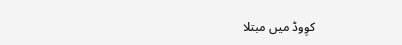کوِوڈ میں مبتلا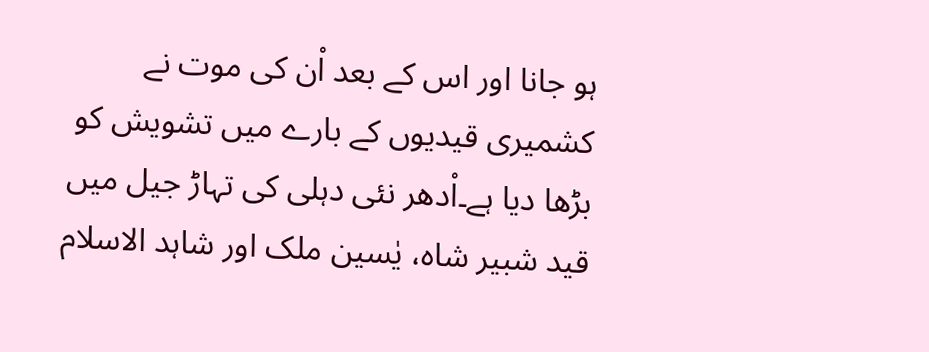ہو جانا اور اس کے بعد اْن کی موت نے کشمیری قیدیوں کے بارے میں تشویش کو بڑھا دیا ہے۔اْدھر نئی دہلی کی تہاڑ جیل میں قید شبیر شاہ، یٰسین ملک اور شاہد الاسلام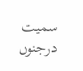سمیت درجنوں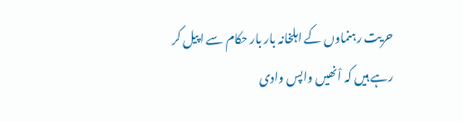حریت رہنماوں کے اہلخانہ بار بار حکام سے اپیل کر رہے ہیں کہ اْنھیں واپس وادی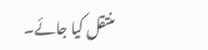منتقل کیا جائے۔